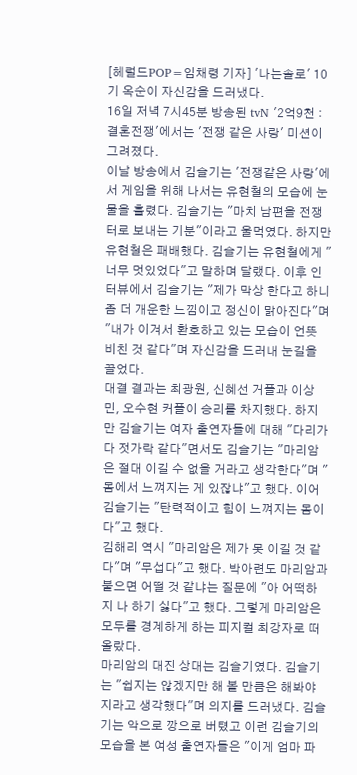[헤럴드POP=임채령 기자] '나는솔로' 10기 옥순이 자신감을 드러냈다.
16일 저녁 7시45분 방송된 tvN '2억9천 : 결혼전쟁'에서는 '전쟁 같은 사랑' 미션이 그려졌다.
이날 방송에서 김슬기는 '전쟁같은 사랑'에서 게임을 위해 나서는 유현철의 모습에 눈물을 흘렸다. 김슬기는 "마치 남편을 전쟁터로 보내는 기분"이라고 울먹였다. 하지만 유현철은 패배했다. 김슬기는 유현철에게 "너무 멋있었다"고 말하며 달랬다. 이후 인터뷰에서 김슬기는 "제가 막상 한다고 하니 좀 더 개운한 느낌이고 정신이 맑아진다"며 "내가 이겨서 환호하고 있는 모습이 언뜻 비친 것 같다"며 자신감을 드러내 눈길을 끌었다.
대결 결과는 최광원, 신혜선 거플과 이상민, 오수현 커플이 승리를 차지했다. 하지만 김슬기는 여자 출연자들에 대해 "다리가 다 젓가락 같다"면서도 김슬기는 "마리암은 절대 이길 수 없을 거라고 생각한다"며 "몸에서 느껴지는 게 있잖냐"고 했다. 이어 김슬기는 "탄력적이고 힘이 느껴지는 몸이다"고 했다.
김해리 역시 "마리암은 제가 못 이길 것 같다"며 "무섭다"고 했다. 박아련도 마리암과 붙으면 어떨 것 같냐는 질문에 "아 어떡하지 나 하기 싫다"고 했다. 그렇게 마리암은 모두를 경계하게 하는 피지컬 최강자로 떠올랐다.
마리암의 대진 상대는 김슬기였다. 김슬기는 "쉽지는 않겠지만 해 볼 만큼은 해봐야지라고 생각했다"며 의지를 드러냈다. 김슬기는 악으로 깡으로 버텼고 이런 김슬기의 모습을 본 여성 출연자들은 "이게 엄마 파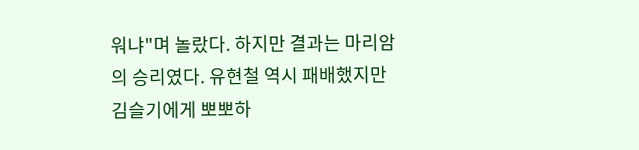워냐"며 놀랐다. 하지만 결과는 마리암의 승리였다. 유현철 역시 패배했지만 김슬기에게 뽀뽀하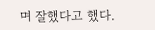며 잘했다고 했다.